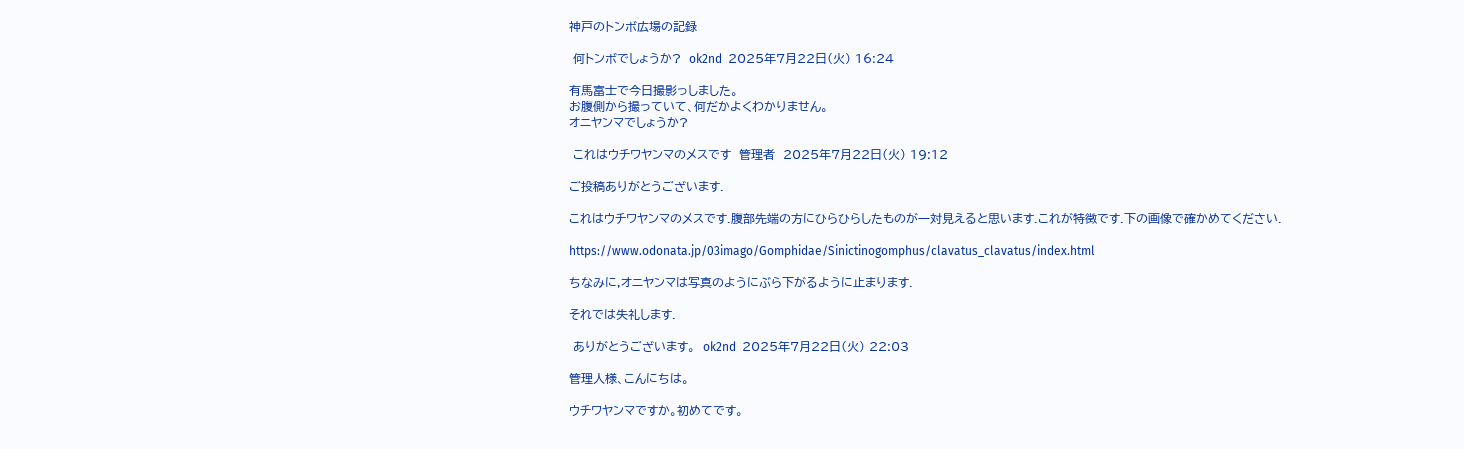神戸のトンボ広場の記録

 何トンボでしょうか?  ok2nd  2025年7月22日(火) 16:24

有馬富士で今日撮影っしました。
お腹側から撮っていて、何だかよくわかりません。
オニヤンマでしょうか?

 これはウチワヤンマのメスです  管理者  2025年7月22日(火) 19:12

ご投稿ありがとうございます.

これはウチワヤンマのメスです.腹部先端の方にひらひらしたものが一対見えると思います.これが特徴です.下の画像で確かめてください.

https://www.odonata.jp/03imago/Gomphidae/Sinictinogomphus/clavatus_clavatus/index.html

ちなみに,オニヤンマは写真のようにぶら下がるように止まります.

それでは失礼します.

 ありがとうございます。  ok2nd  2025年7月22日(火) 22:03

管理人様、こんにちは。

ウチワヤンマですか。初めてです。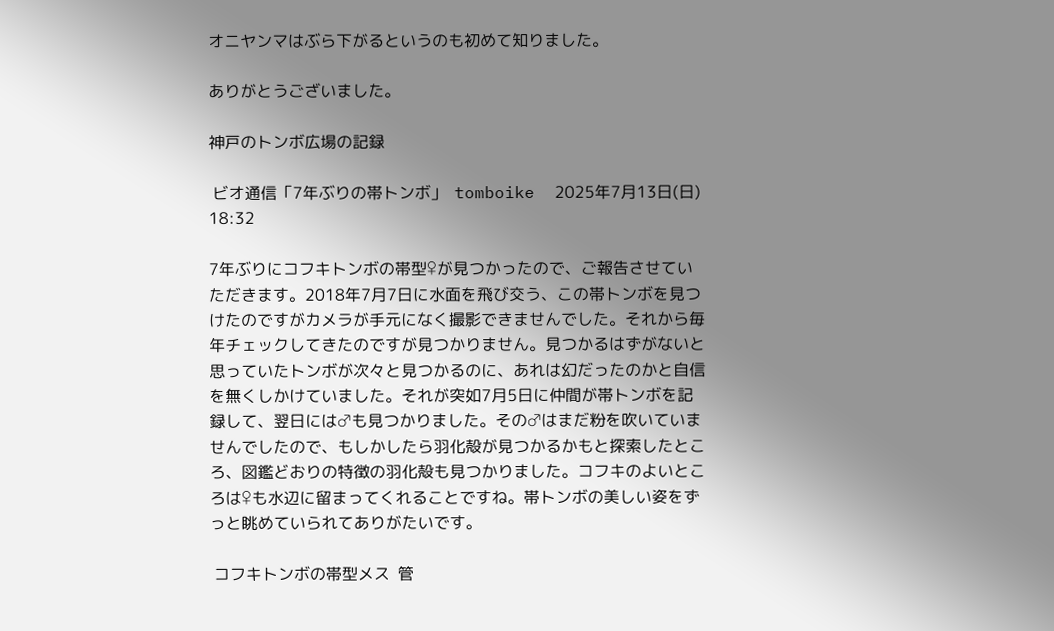オニヤンマはぶら下がるというのも初めて知りました。

ありがとうございました。

神戸のトンボ広場の記録

 ビオ通信「7年ぶりの帯トンボ」  tomboike  2025年7月13日(日) 18:32

7年ぶりにコフキトンボの帯型♀が見つかったので、ご報告させていただきます。2018年7月7日に水面を飛び交う、この帯トンボを見つけたのですがカメラが手元になく撮影できませんでした。それから毎年チェックしてきたのですが見つかりません。見つかるはずがないと思っていたトンボが次々と見つかるのに、あれは幻だったのかと自信を無くしかけていました。それが突如7月5日に仲間が帯トンボを記録して、翌日には♂も見つかりました。その♂はまだ粉を吹いていませんでしたので、もしかしたら羽化殻が見つかるかもと探索したところ、図鑑どおりの特徴の羽化殻も見つかりました。コフキのよいところは♀も水辺に留まってくれることですね。帯トンボの美しい姿をずっと眺めていられてありがたいです。

 コフキトンボの帯型メス  管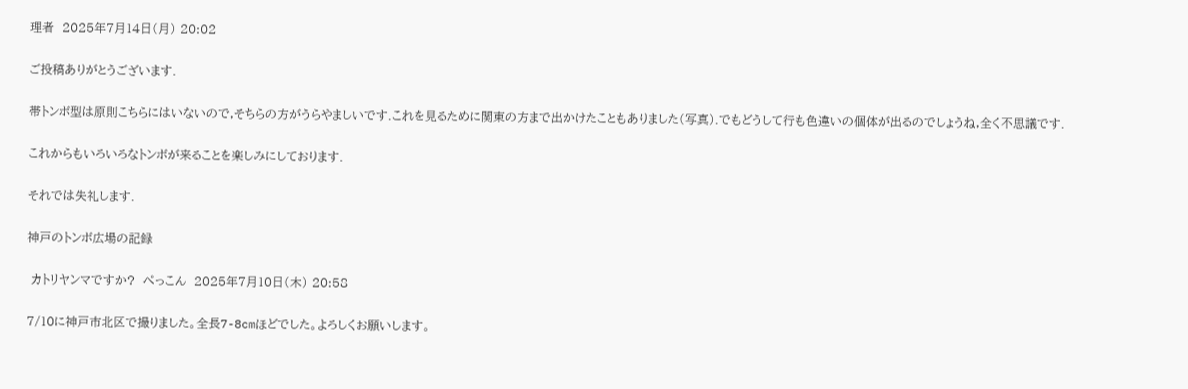理者  2025年7月14日(月) 20:02

ご投稿ありがとうございます.

帯トンボ型は原則こちらにはいないので,そちらの方がうらやましいです.これを見るために関東の方まで出かけたこともありました(写真).でもどうして行も色違いの個体が出るのでしょうね,全く不思議です.

これからもいろいろなトンボが来ることを楽しみにしております.

それでは失礼します.

神戸のトンボ広場の記録

 カトリヤンマですか?  ぺっこん  2025年7月10日(木) 20:58

7/10に神戸市北区で撮りました。全長7-8cmほどでした。よろしくお願いします。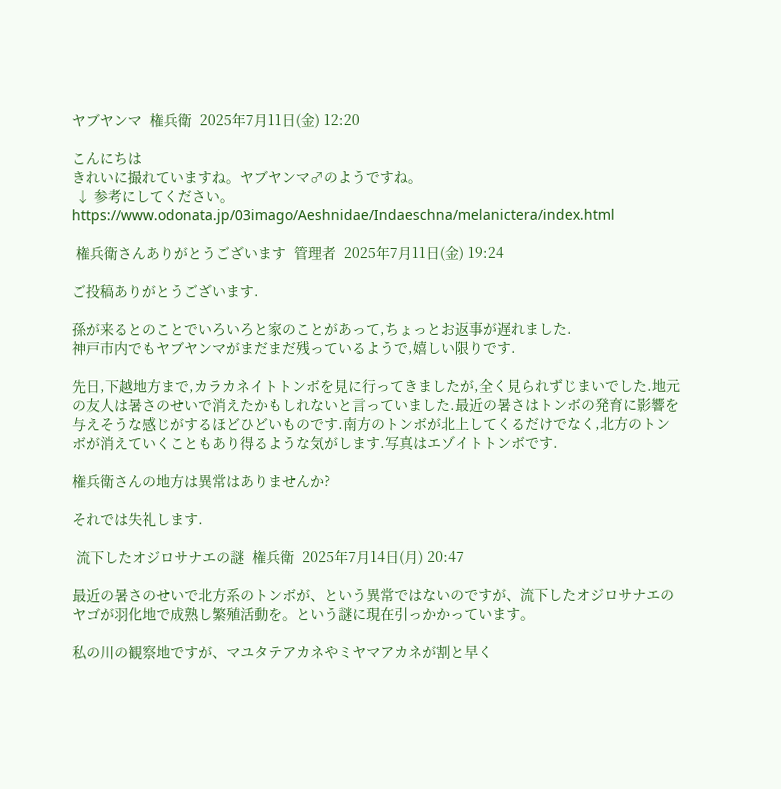ヤブヤンマ  権兵衛  2025年7月11日(金) 12:20

こんにちは
きれいに撮れていますね。ヤブヤンマ♂のようですね。
 ↓ 参考にしてください。
https://www.odonata.jp/03imago/Aeshnidae/Indaeschna/melanictera/index.html

 権兵衛さんありがとうございます  管理者  2025年7月11日(金) 19:24

ご投稿ありがとうございます.

孫が来るとのことでいろいろと家のことがあって,ちょっとお返事が遅れました.
神戸市内でもヤブヤンマがまだまだ残っているようで,嬉しい限りです.

先日,下越地方まで,カラカネイトトンボを見に行ってきましたが,全く見られずじまいでした.地元の友人は暑さのせいで消えたかもしれないと言っていました.最近の暑さはトンボの発育に影響を与えそうな感じがするほどひどいものです.南方のトンボが北上してくるだけでなく,北方のトンボが消えていくこともあり得るような気がします.写真はエゾイトトンボです.

権兵衛さんの地方は異常はありませんか?

それでは失礼します.

 流下したオジロサナエの謎  権兵衛  2025年7月14日(月) 20:47

最近の暑さのせいで北方系のトンボが、という異常ではないのですが、流下したオジロサナエのヤゴが羽化地で成熟し繁殖活動を。という謎に現在引っかかっています。

私の川の観察地ですが、マユタテアカネやミヤマアカネが割と早く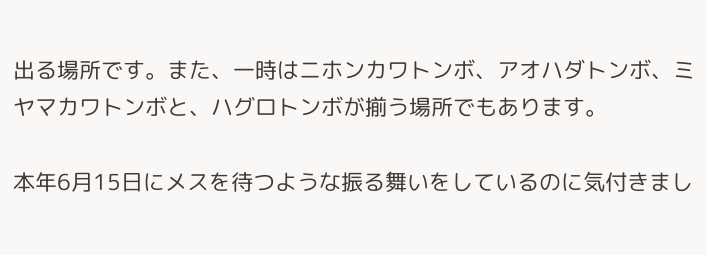出る場所です。また、一時はニホンカワトンボ、アオハダトンボ、ミヤマカワトンボと、ハグロトンボが揃う場所でもあります。

本年6月15日にメスを待つような振る舞いをしているのに気付きまし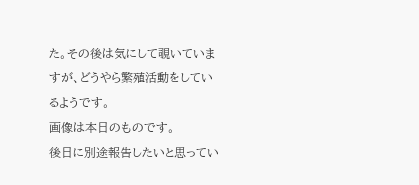た。その後は気にして覗いていますが、どうやら繁殖活動をしているようです。
画像は本日のものです。
後日に別途報告したいと思ってい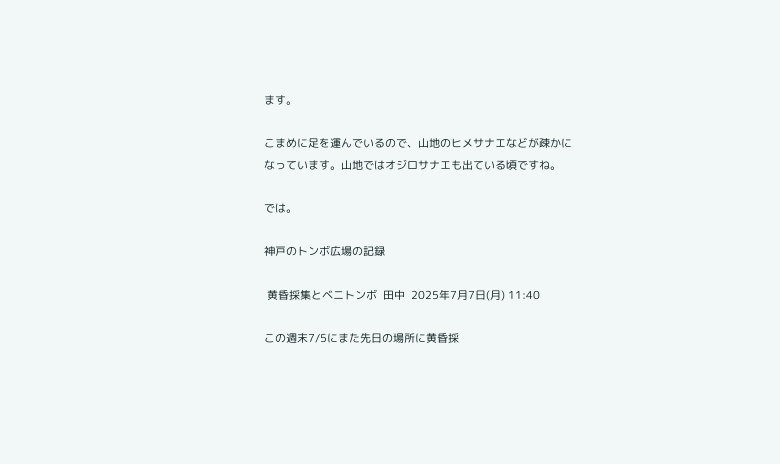ます。

こまめに足を運んでいるので、山地のヒメサナエなどが疎かになっています。山地ではオジロサナエも出ている頃ですね。

では。

神戸のトンボ広場の記録

 黄昏採集とベニトンボ  田中  2025年7月7日(月) 11:40

この週末7/5にまた先日の場所に黄昏採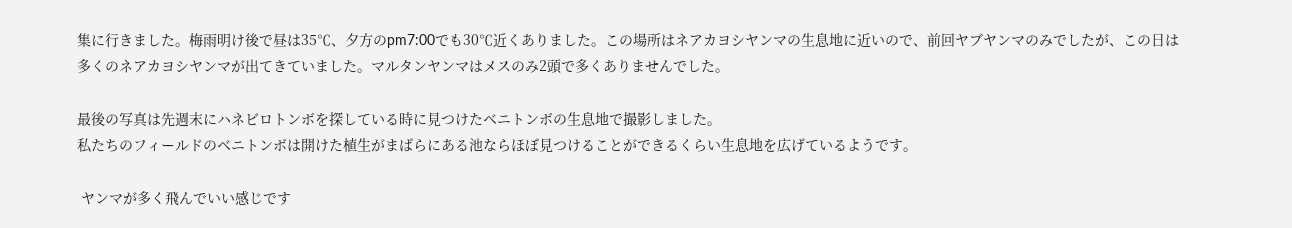集に行きました。梅雨明け後で昼は35℃、夕方のpm7:00でも30℃近くありました。この場所はネアカヨシヤンマの生息地に近いので、前回ヤブヤンマのみでしたが、この日は多くのネアカヨシヤンマが出てきていました。マルタンヤンマはメスのみ2頭で多くありませんでした。

最後の写真は先週末にハネビロトンボを探している時に見つけたベニトンボの生息地で撮影しました。
私たちのフィールドのベニトンボは開けた植生がまばらにある池ならほぼ見つけることができるくらい生息地を広げているようです。

 ヤンマが多く飛んでいい感じです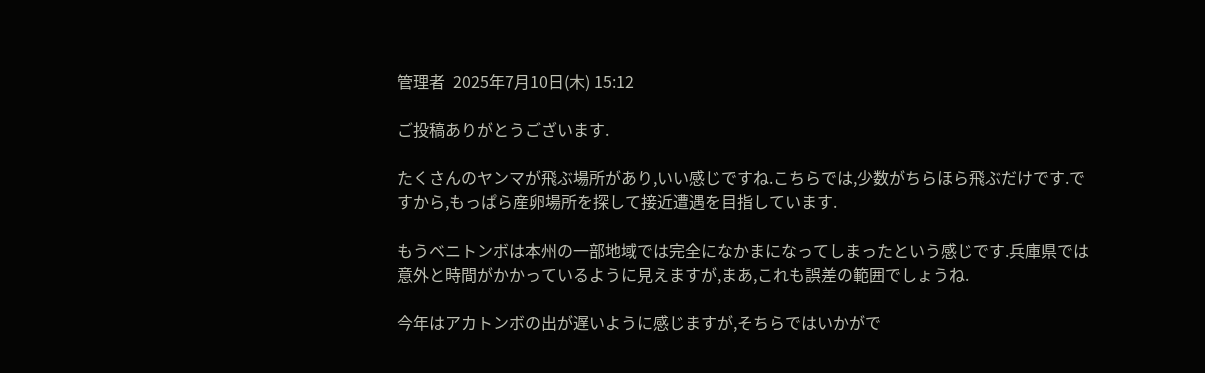管理者  2025年7月10日(木) 15:12

ご投稿ありがとうございます.

たくさんのヤンマが飛ぶ場所があり,いい感じですね.こちらでは,少数がちらほら飛ぶだけです.ですから,もっぱら産卵場所を探して接近遭遇を目指しています.

もうベニトンボは本州の一部地域では完全になかまになってしまったという感じです.兵庫県では意外と時間がかかっているように見えますが,まあ,これも誤差の範囲でしょうね.

今年はアカトンボの出が遅いように感じますが,そちらではいかがで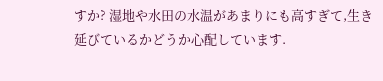すか? 湿地や水田の水温があまりにも高すぎて,生き延びているかどうか心配しています.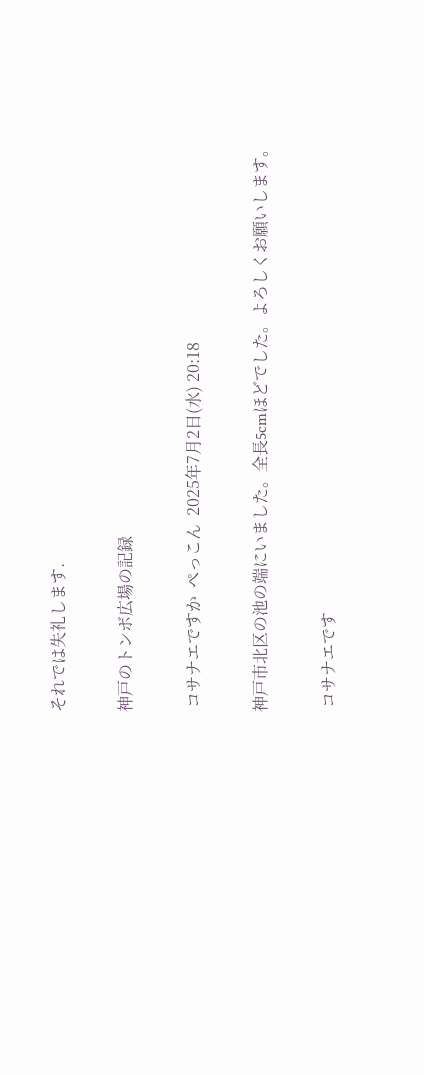それでは失礼します.

神戸のトンボ広場の記録

 コサナエですか  ぺっこん  2025年7月2日(水) 20:18

神戸市北区の池の端にいました。全長5cmほどでした。よろしくお願いします。

 コサナエです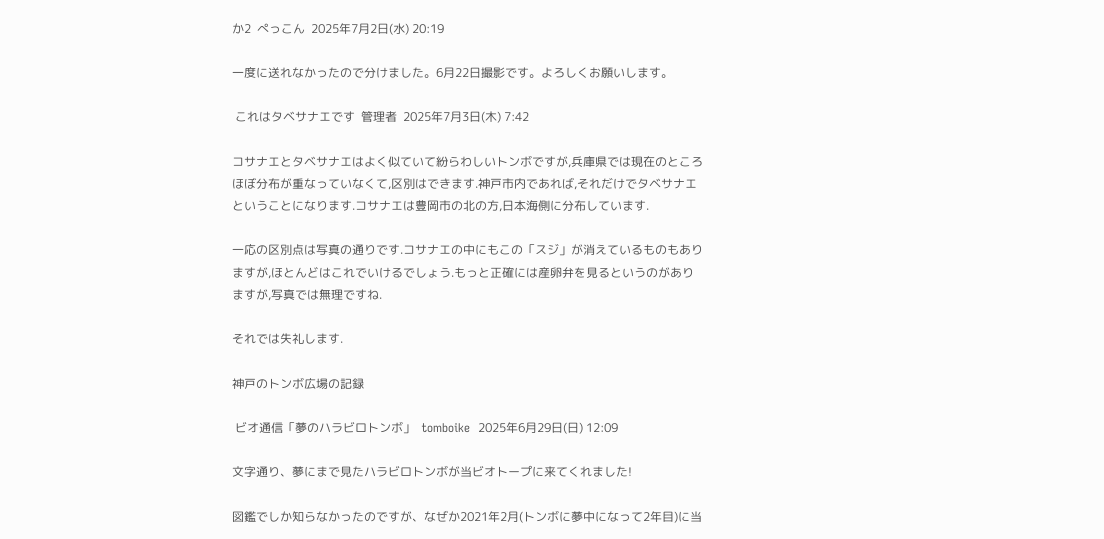か2  ぺっこん  2025年7月2日(水) 20:19

一度に送れなかったので分けました。6月22日撮影です。よろしくお願いします。

 これはタベサナエです  管理者  2025年7月3日(木) 7:42

コサナエとタベサナエはよく似ていて紛らわしいトンボですが,兵庫県では現在のところほぼ分布が重なっていなくて,区別はできます.神戸市内であれば,それだけでタベサナエということになります.コサナエは豊岡市の北の方,日本海側に分布しています.

一応の区別点は写真の通りです.コサナエの中にもこの「スジ」が消えているものもありますが,ほとんどはこれでいけるでしょう.もっと正確には産卵弁を見るというのがありますが,写真では無理ですね.

それでは失礼します.

神戸のトンボ広場の記録

 ビオ通信「夢のハラビロトンボ」  tomboike  2025年6月29日(日) 12:09

文字通り、夢にまで見たハラビロトンボが当ビオトープに来てくれました!

図鑑でしか知らなかったのですが、なぜか2021年2月(トンボに夢中になって2年目)に当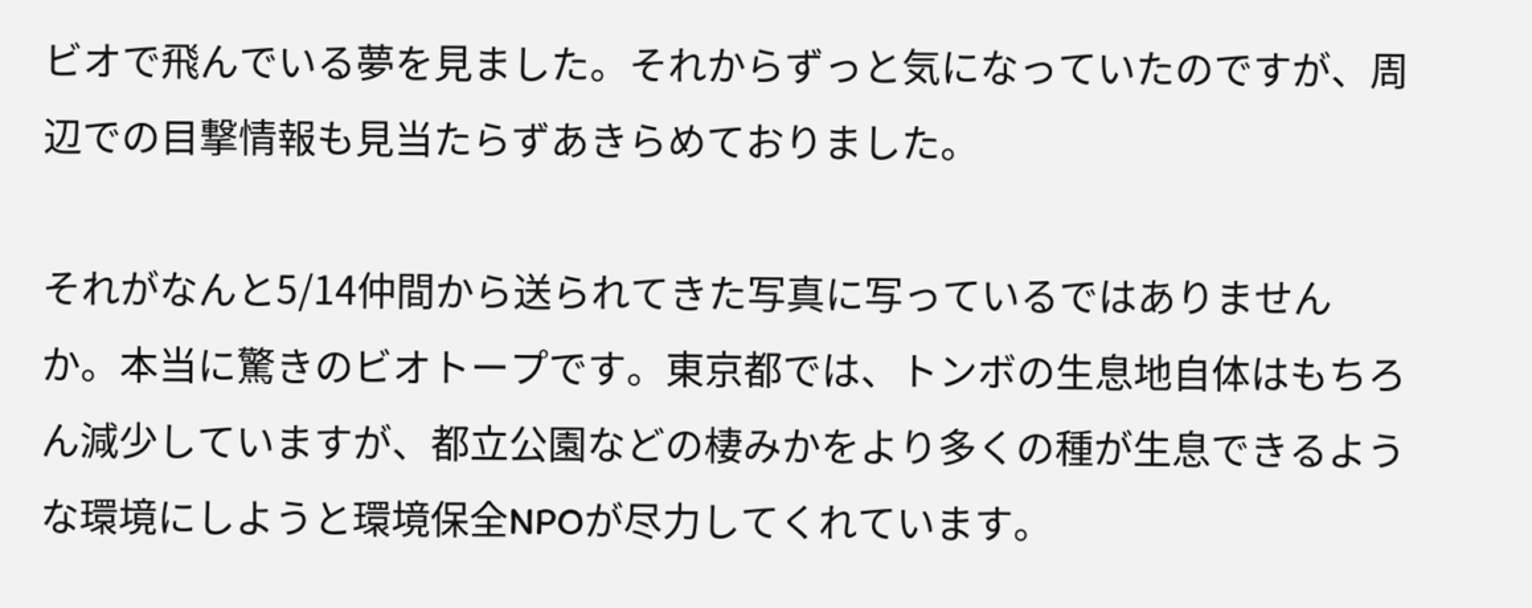ビオで飛んでいる夢を見ました。それからずっと気になっていたのですが、周辺での目撃情報も見当たらずあきらめておりました。

それがなんと5/14仲間から送られてきた写真に写っているではありませんか。本当に驚きのビオトープです。東京都では、トンボの生息地自体はもちろん減少していますが、都立公園などの棲みかをより多くの種が生息できるような環境にしようと環境保全NPOが尽力してくれています。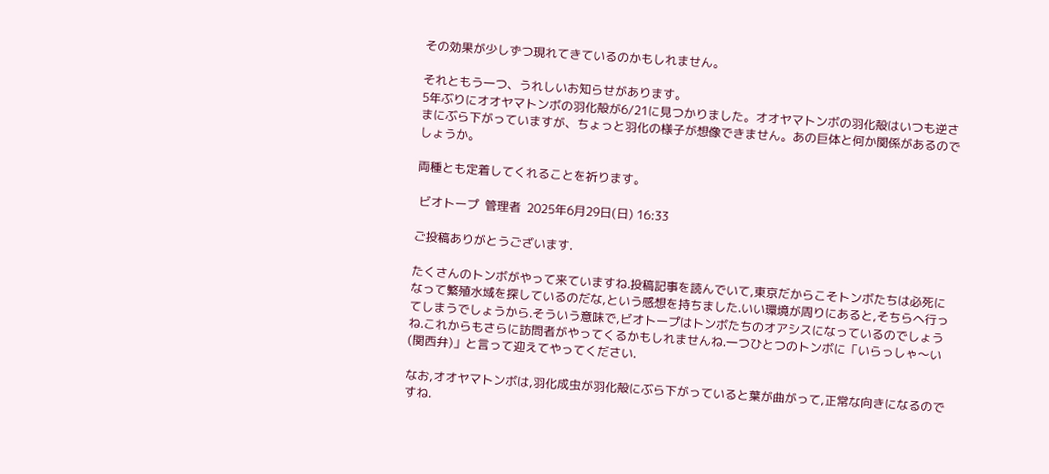その効果が少しずつ現れてきているのかもしれません。

それともう一つ、うれしいお知らせがあります。
5年ぶりにオオヤマトンボの羽化殻が6/21に見つかりました。オオヤマトンボの羽化殻はいつも逆さまにぶら下がっていますが、ちょっと羽化の様子が想像できません。あの巨体と何か関係があるのでしょうか。

両種とも定着してくれることを祈ります。

 ビオトープ  管理者  2025年6月29日(日) 16:33

ご投稿ありがとうございます.

たくさんのトンボがやって来ていますね.投稿記事を読んでいて,東京だからこそトンボたちは必死になって繁殖水域を探しているのだな,という感想を持ちました.いい環境が周りにあると,そちらへ行ってしまうでしょうから.そういう意味で,ビオトープはトンボたちのオアシスになっているのでしょうね.これからもさらに訪問者がやってくるかもしれませんね.一つひとつのトンボに「いらっしゃ〜い(関西弁)」と言って迎えてやってください.

なお,オオヤマトンボは,羽化成虫が羽化殻にぶら下がっていると葉が曲がって,正常な向きになるのですね.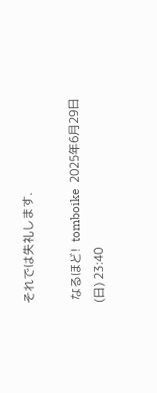それでは失礼します.

 なるほど!  tomboike  2025年6月29日(日) 23:40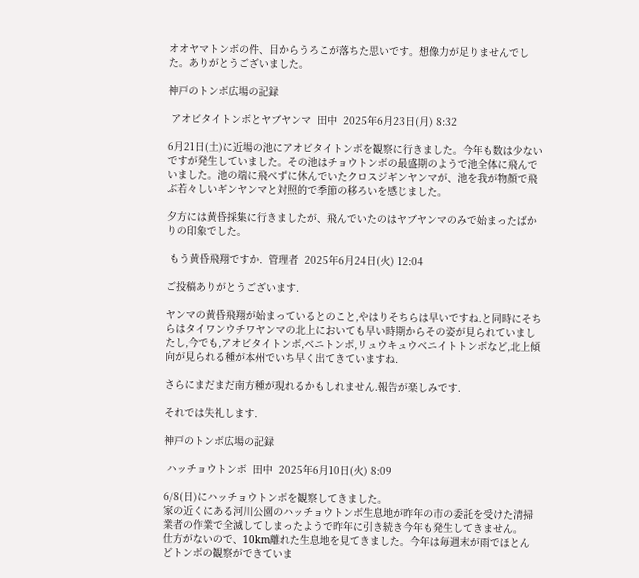オオヤマトンボの件、目からうろこが落ちた思いです。想像力が足りませんでした。ありがとうございました。

神戸のトンボ広場の記録

 アオビタイトンボとヤブヤンマ  田中  2025年6月23日(月) 8:32

6月21日(土)に近場の池にアオビタイトンボを観察に行きました。今年も数は少ないですが発生していました。その池はチョウトンボの最盛期のようで池全体に飛んでいました。池の端に飛べずに休んでいたクロスジギンヤンマが、池を我が物顔で飛ぶ若々しいギンヤンマと対照的で季節の移ろいを感じました。

夕方には黄昏採集に行きましたが、飛んでいたのはヤブヤンマのみで始まったばかりの印象でした。

 もう黄昏飛翔ですか.  管理者  2025年6月24日(火) 12:04

ご投稿ありがとうございます.

ヤンマの黄昏飛翔が始まっているとのこと,やはりそちらは早いですね.と同時にそちらはタイワンウチワヤンマの北上においても早い時期からその姿が見られていましたし,今でも,アオビタイトンボ,ベニトンボ,リュウキュウベニイトトンボなど,北上傾向が見られる種が本州でいち早く出てきていますね.

さらにまだまだ南方種が現れるかもしれません.報告が楽しみです.

それでは失礼します.

神戸のトンボ広場の記録

 ハッチョウトンボ  田中  2025年6月10日(火) 8:09

6/8(日)にハッチョウトンボを観察してきました。
家の近くにある河川公園のハッチョウトンボ生息地が昨年の市の委託を受けた清掃業者の作業で全滅してしまったようで昨年に引き続き今年も発生してきません。
仕方がないので、10km離れた生息地を見てきました。今年は毎週末が雨でほとんどトンボの観察ができていま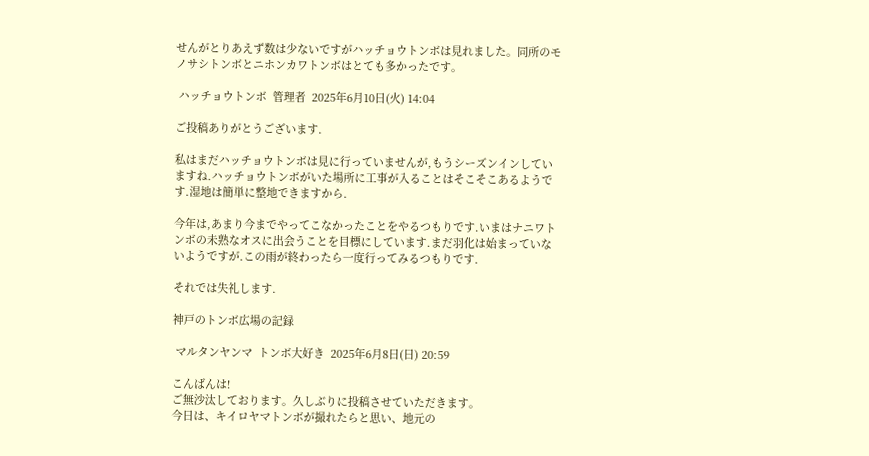せんがとりあえず数は少ないですがハッチョウトンボは見れました。同所のモノサシトンボとニホンカワトンボはとても多かったです。

 ハッチョウトンボ  管理者  2025年6月10日(火) 14:04

ご投稿ありがとうございます.

私はまだハッチョウトンボは見に行っていませんが,もうシーズンインしていますね.ハッチョウトンボがいた場所に工事が入ることはそこそこあるようです.湿地は簡単に整地できますから.

今年は,あまり今までやってこなかったことをやるつもりです.いまはナニワトンボの未熟なオスに出会うことを目標にしています.まだ羽化は始まっていないようですが.この雨が終わったら一度行ってみるつもりです.

それでは失礼します.

神戸のトンボ広場の記録

 マルタンヤンマ  トンボ大好き  2025年6月8日(日) 20:59

こんばんは!
ご無沙汰しております。久しぶりに投稿させていただきます。
今日は、キイロヤマトンボが撮れたらと思い、地元の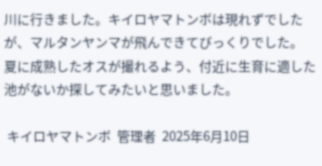川に行きました。キイロヤマトンボは現れずでしたが、マルタンヤンマが飛んできてびっくりでした。
夏に成熟したオスが撮れるよう、付近に生育に適した池がないか探してみたいと思いました。

 キイロヤマトンボ  管理者  2025年6月10日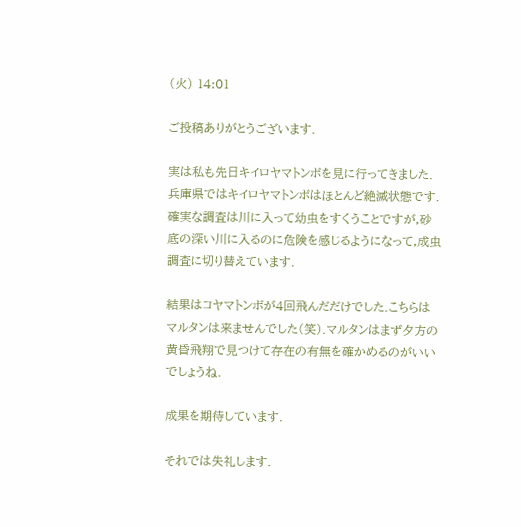(火) 14:01

ご投稿ありがとうございます.

実は私も先日キイロヤマトンボを見に行ってきました.兵庫県ではキイロヤマトンボはほとんど絶滅状態です.確実な調査は川に入って幼虫をすくうことですが,砂底の深い川に入るのに危険を感じるようになって,成虫調査に切り替えています.

結果はコヤマトンボが4回飛んだだけでした.こちらはマルタンは来ませんでした(笑).マルタンはまず夕方の黄昏飛翔で見つけて存在の有無を確かめるのがいいでしょうね.

成果を期待しています.

それでは失礼します.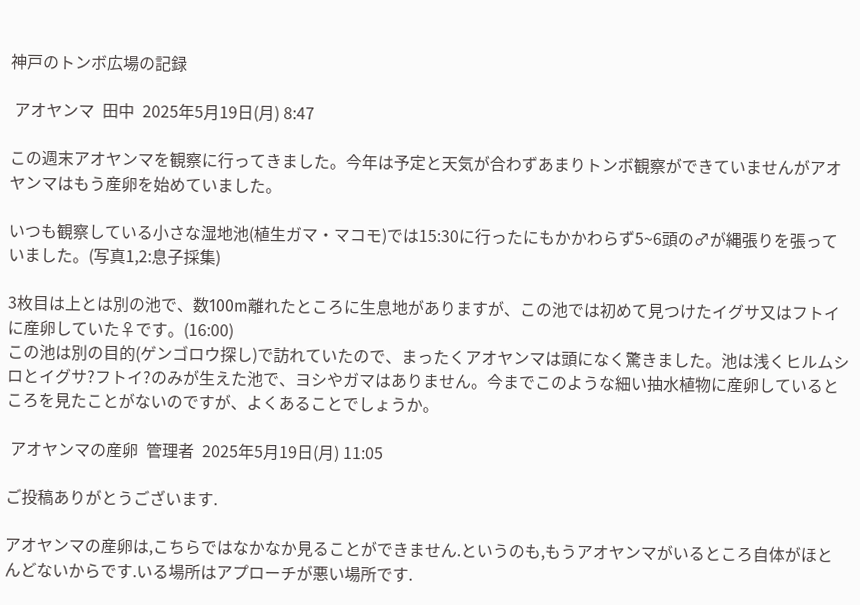神戸のトンボ広場の記録

 アオヤンマ  田中  2025年5月19日(月) 8:47

この週末アオヤンマを観察に行ってきました。今年は予定と天気が合わずあまりトンボ観察ができていませんがアオヤンマはもう産卵を始めていました。

いつも観察している小さな湿地池(植生ガマ・マコモ)では15:30に行ったにもかかわらず5~6頭の♂が縄張りを張っていました。(写真1,2:息子採集)

3枚目は上とは別の池で、数100m離れたところに生息地がありますが、この池では初めて見つけたイグサ又はフトイに産卵していた♀です。(16:00)
この池は別の目的(ゲンゴロウ探し)で訪れていたので、まったくアオヤンマは頭になく驚きました。池は浅くヒルムシロとイグサ?フトイ?のみが生えた池で、ヨシやガマはありません。今までこのような細い抽水植物に産卵しているところを見たことがないのですが、よくあることでしょうか。

 アオヤンマの産卵  管理者  2025年5月19日(月) 11:05

ご投稿ありがとうございます.

アオヤンマの産卵は,こちらではなかなか見ることができません.というのも,もうアオヤンマがいるところ自体がほとんどないからです.いる場所はアプローチが悪い場所です.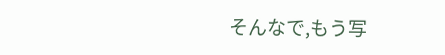そんなで,もう写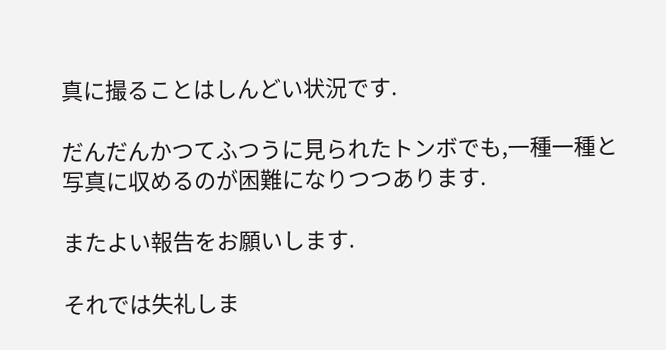真に撮ることはしんどい状況です.

だんだんかつてふつうに見られたトンボでも,一種一種と写真に収めるのが困難になりつつあります.

またよい報告をお願いします.

それでは失礼しま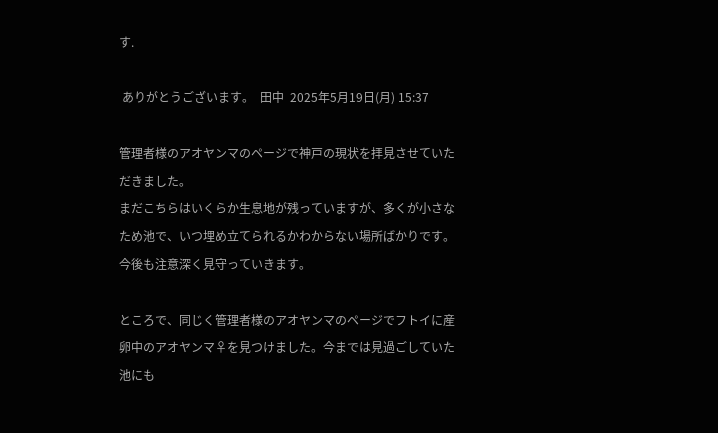す.

 ありがとうございます。  田中  2025年5月19日(月) 15:37

管理者様のアオヤンマのページで神戸の現状を拝見させていただきました。
まだこちらはいくらか生息地が残っていますが、多くが小さなため池で、いつ埋め立てられるかわからない場所ばかりです。今後も注意深く見守っていきます。

ところで、同じく管理者様のアオヤンマのページでフトイに産卵中のアオヤンマ♀を見つけました。今までは見過ごしていた池にも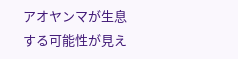アオヤンマが生息する可能性が見え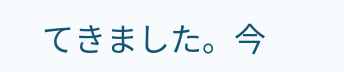てきました。今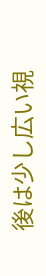後は少し広い視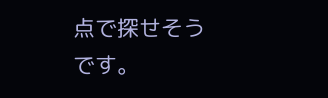点で探せそうです。